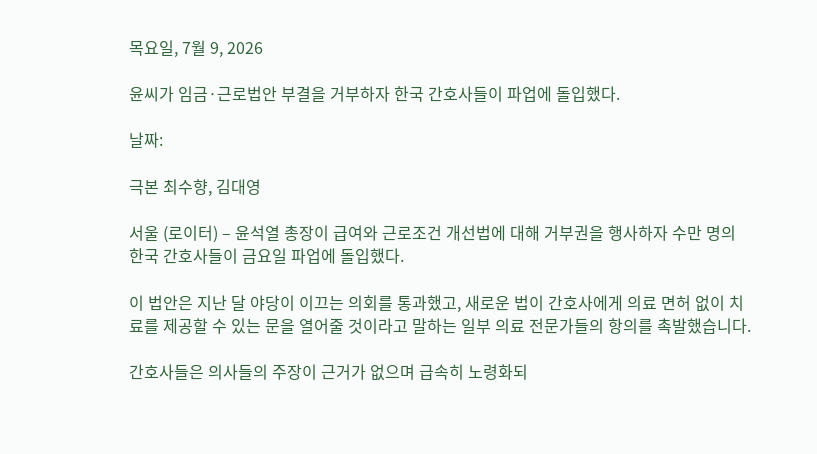목요일, 7월 9, 2026

윤씨가 임금·근로법안 부결을 거부하자 한국 간호사들이 파업에 돌입했다.

날짜:

극본 최수향, 김대영

서울 (로이터) – 윤석열 총장이 급여와 근로조건 개선법에 대해 거부권을 행사하자 수만 명의 한국 간호사들이 금요일 파업에 돌입했다.

이 법안은 지난 달 야당이 이끄는 의회를 통과했고, 새로운 법이 간호사에게 의료 면허 없이 치료를 제공할 수 있는 문을 열어줄 것이라고 말하는 일부 의료 전문가들의 항의를 촉발했습니다.

간호사들은 의사들의 주장이 근거가 없으며 급속히 노령화되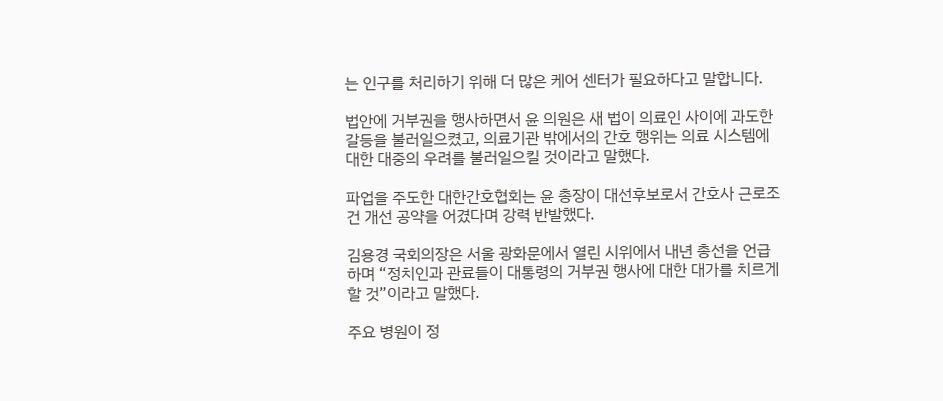는 인구를 처리하기 위해 더 많은 케어 센터가 필요하다고 말합니다.

법안에 거부권을 행사하면서 윤 의원은 새 법이 의료인 사이에 과도한 갈등을 불러일으켰고, 의료기관 밖에서의 간호 행위는 의료 시스템에 대한 대중의 우려를 불러일으킬 것이라고 말했다.

파업을 주도한 대한간호협회는 윤 총장이 대선후보로서 간호사 근로조건 개선 공약을 어겼다며 강력 반발했다.

김용경 국회의장은 서울 광화문에서 열린 시위에서 내년 총선을 언급하며 “정치인과 관료들이 대통령의 거부권 행사에 대한 대가를 치르게 할 것”이라고 말했다.

주요 병원이 정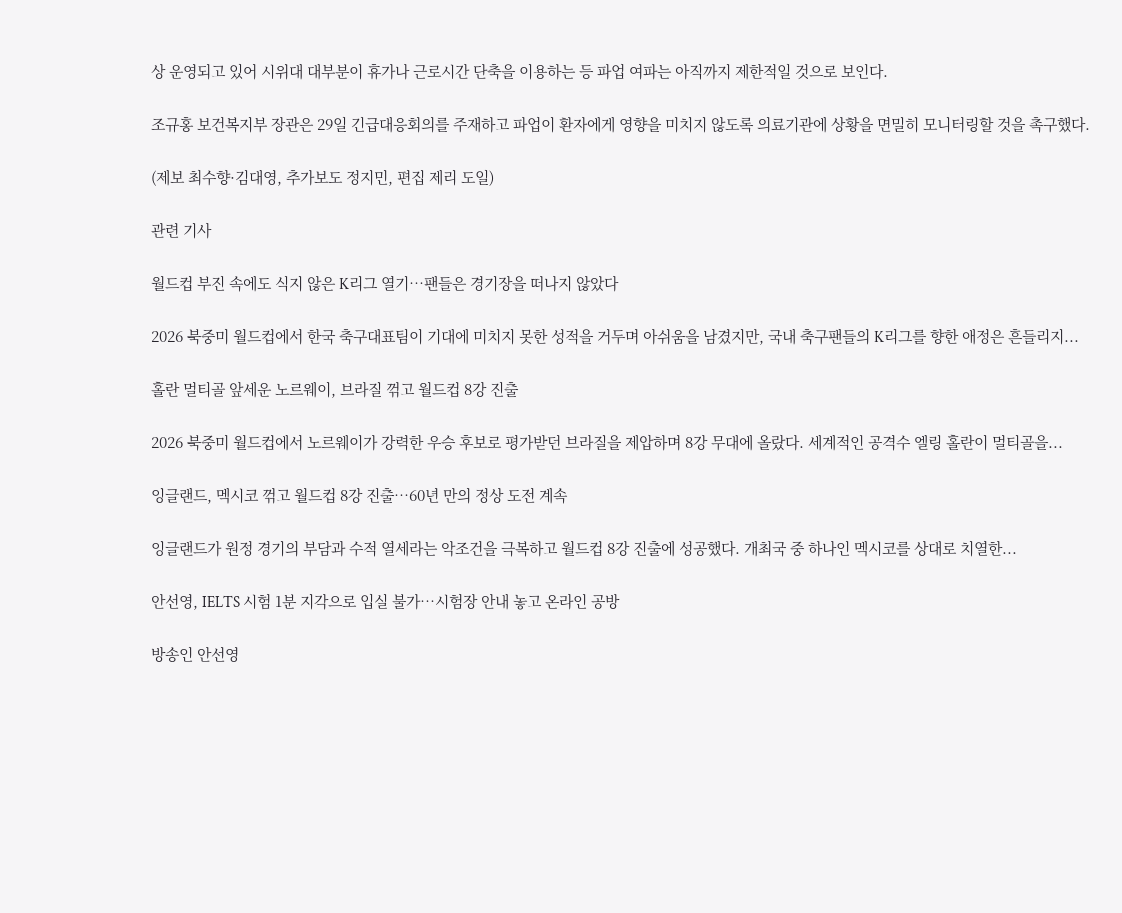상 운영되고 있어 시위대 대부분이 휴가나 근로시간 단축을 이용하는 등 파업 여파는 아직까지 제한적일 것으로 보인다.

조규홍 보건복지부 장관은 29일 긴급대응회의를 주재하고 파업이 환자에게 영향을 미치지 않도록 의료기관에 상황을 면밀히 모니터링할 것을 촉구했다.

(제보 최수향·김대영, 추가보도 정지민, 편집 제리 도일)

관련 기사

월드컵 부진 속에도 식지 않은 K리그 열기…팬들은 경기장을 떠나지 않았다

2026 북중미 월드컵에서 한국 축구대표팀이 기대에 미치지 못한 성적을 거두며 아쉬움을 남겼지만, 국내 축구팬들의 K리그를 향한 애정은 흔들리지...

홀란 멀티골 앞세운 노르웨이, 브라질 꺾고 월드컵 8강 진출

2026 북중미 월드컵에서 노르웨이가 강력한 우승 후보로 평가받던 브라질을 제압하며 8강 무대에 올랐다. 세계적인 공격수 엘링 홀란이 멀티골을...

잉글랜드, 멕시코 꺾고 월드컵 8강 진출…60년 만의 정상 도전 계속

잉글랜드가 원정 경기의 부담과 수적 열세라는 악조건을 극복하고 월드컵 8강 진출에 성공했다. 개최국 중 하나인 멕시코를 상대로 치열한...

안선영, IELTS 시험 1분 지각으로 입실 불가…시험장 안내 놓고 온라인 공방

방송인 안선영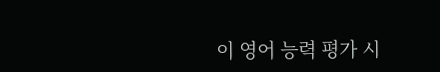이 영어 능력 평가 시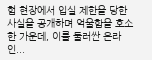험 현장에서 입실 제한을 당한 사실을 공개하며 억울함을 호소한 가운데, 이를 둘러싼 온라인...